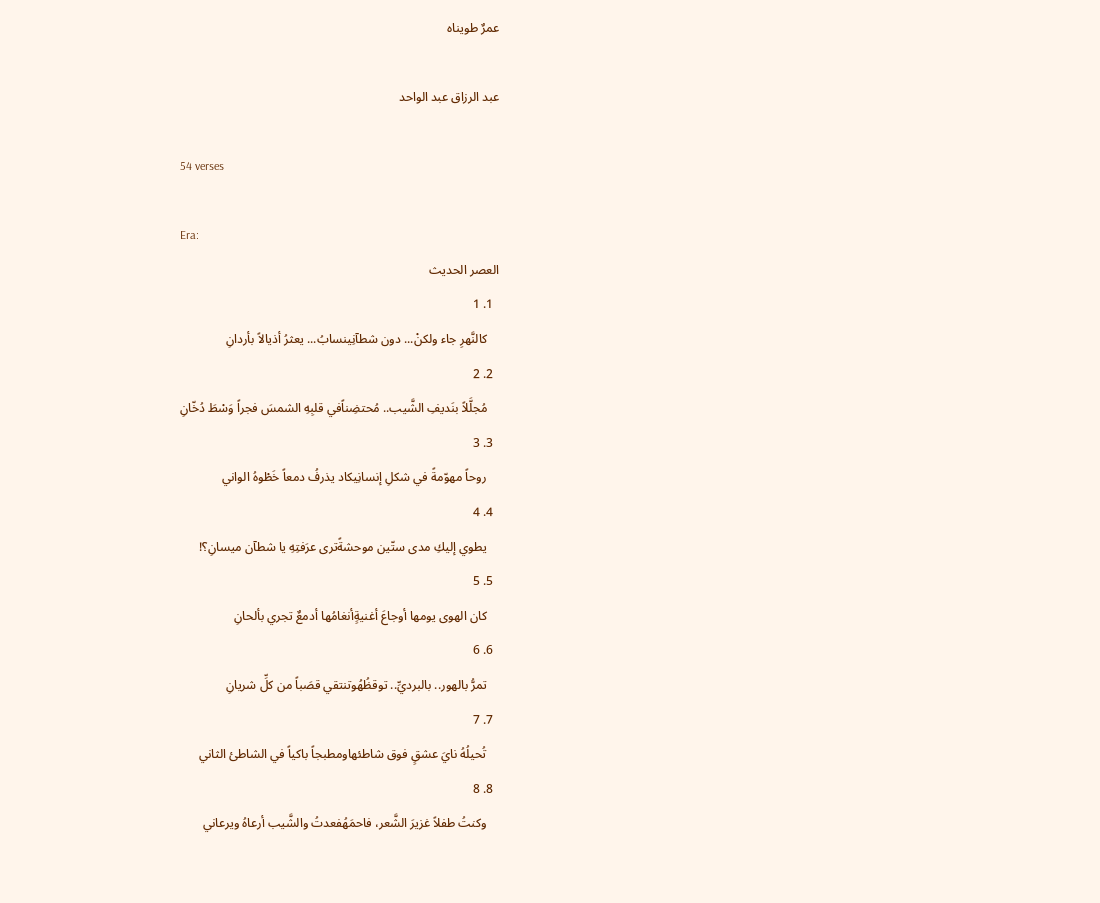عمرٌ طويناه

عبد الرزاق عبد الواحد

54 verses

Era:
العصر الحديث
  1. 1
    كالنَّهرِ جاء ولكنْ... دون شطآنِينسابُ... يعثرُ أذيالاً بأردانِ
  2. 2
    مُجلَّلاً بنَديفِ الشَّيب.. مُحتضِناًفي قلبِهِ الشمسَ فجراً وَسْطَ دُخّانِ
  3. 3
    روحاً مهوّمةً في شكلِ إنسانِيكاد يذرفُ دمعاً خَطْوهُ الواني
  4. 4
    يطوي إليكِ مدى ستّين موحشةًترى عرَفتِهِ يا شطآن ميسانِ؟!
  5. 5
    كان الهوى يومها أوجاعَ أغنيةٍأنغامُها أدمعٌ تجري بألحانِ
  6. 6
    تمرُّ بالهور.. بالبرديِّ.. توقظُهُوتنتقي قصَباً من كلِّ شريانِ
  7. 7
    تُحيلُهُ نايَ عشقٍ فوق شاطئهاومطبجاً باكياً في الشاطئ الثاني
  8. 8
    وكنتُ طفلاً غزيرَ الشَّعر، فاحمَهُفعدتُ والشَّيب أرعاهُ ويرعاني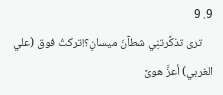9. 9
    ترى تذكَّرتنِي شطآنَ ميسانِ؟!تركتُ فوق (علي الغربي) أعزَّ هوىً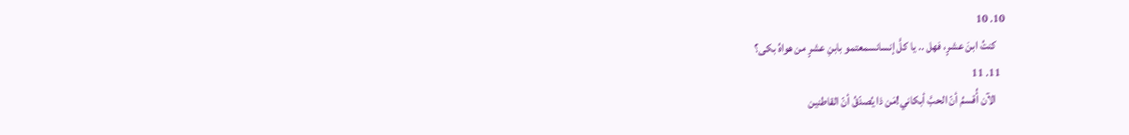10. 10
    كنتُ ابنَ عشرٍ، فهل .. يا كلَّ إنسانسمعتمو بابنِ عشرٍ من هواهُ بكى؟
  11. 11
    الآن أُقسمُ أنّ الحبَّ أبكاني!مَن ذا يُصدّقُ أنّ القاطنين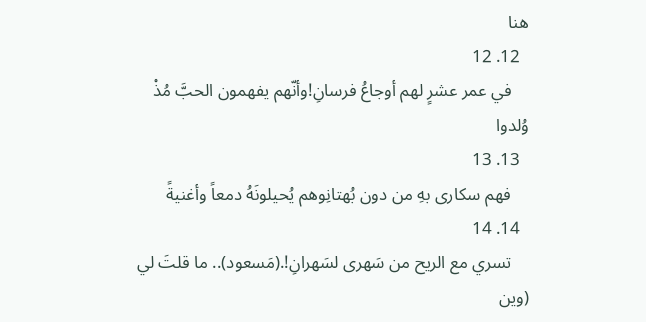هنا
  12. 12
    في عمر عشرٍ لهم أوجاعُ فرسانِ!وأنّهم يفهمون الحبَّ مُذْ وُلدوا
  13. 13
    فهم سكارى بهِ من دون بُهتانِوهم يُحيلونَهُ دمعاً وأغنيةً
  14. 14
    تسري مع الريح من سَهرى لسَهرانِ!.(مَسعود).. ما قلتَ لي (وين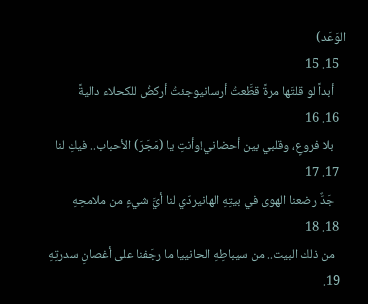الوَعَد)
  15. 15
    أبداً لو قلتَها مرةً قطَّعتُ أرسانيوجئتُ أركضُ للكحلاء داليةً
  16. 16
    بلا فروعٍ، وقلبي بين أحضاني!وأنتِ يا (مَجَرَ) الأحباب.. فيكِ لنا
  17. 17
    جَدٌّ رضعنا الهوى في بيتِهِ الهانيردّي لنا أيَّ شيءٍ من ملامحِهِ
  18. 18
    من ذلك البيت.. من سيباطِهِ الحانييا ما رجَفنا على أغصانِ سدرتِهِ
  19.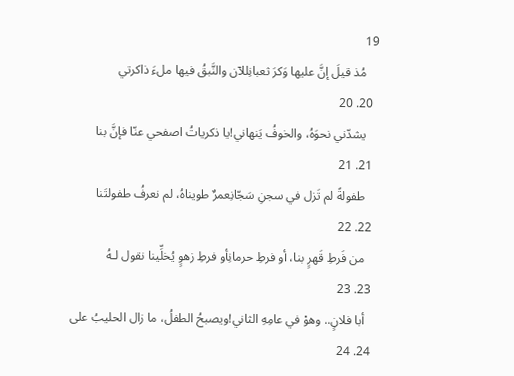19
    مُذ قيلَ إنَّ عليها وَكرَ ثعبانِللآن والنَّبقُ فيها ملءَ ذاكرتي
  20. 20
    يشدّني نحوَهُ، والخوفُ يَنهاني!يا ذكرياتُ اصفحي عنّا فإنَّ بنا
  21. 21
    طفولةً لم تَزل في سجنِ سَجّانِعمرٌ طويناهُ، لم نعرفُ طفولتَنا
  22. 22
    من فَرطِ قَهرٍ بنا، أو فرطِ حرمانِأو فرطِ زهوٍ يُخلِّينا نقول لـهُ
  23. 23
    أبا فلانٍ.. وهوْ في عامِهِ الثاني!ويصبحُ الطفلُ، ما زال الحليبُ على
  24. 24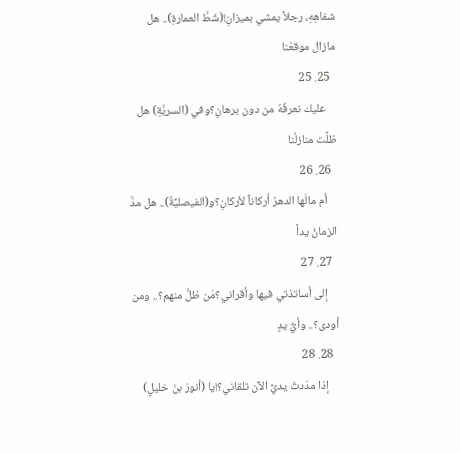شفاهِهِ، رجلاً يمشي بميزانِ!(شَطَّ العمارةِ).. هل مازال موقعُنا
  25. 25
    عليك نعرفُهُ من دون برهانِ؟وفي (السريَّةِ) هل ظلَّت منازلُنا
  26. 26
    أم مالَها الدهرُ أركاناً لأركانِ؟و(الفيصليَّةُ).. هل مدَّ الزمانُ يداً
  27. 27
    إلى أساتذتي فيها وأقراني؟مَن ظلَّ منهم؟.. ومن أودى؟.. وأيُّ يدٍ
  28. 28
    إذا مدَدتُ يديَّ الآن تلقاني؟!يا (أنورَ بنَ خليلٍ)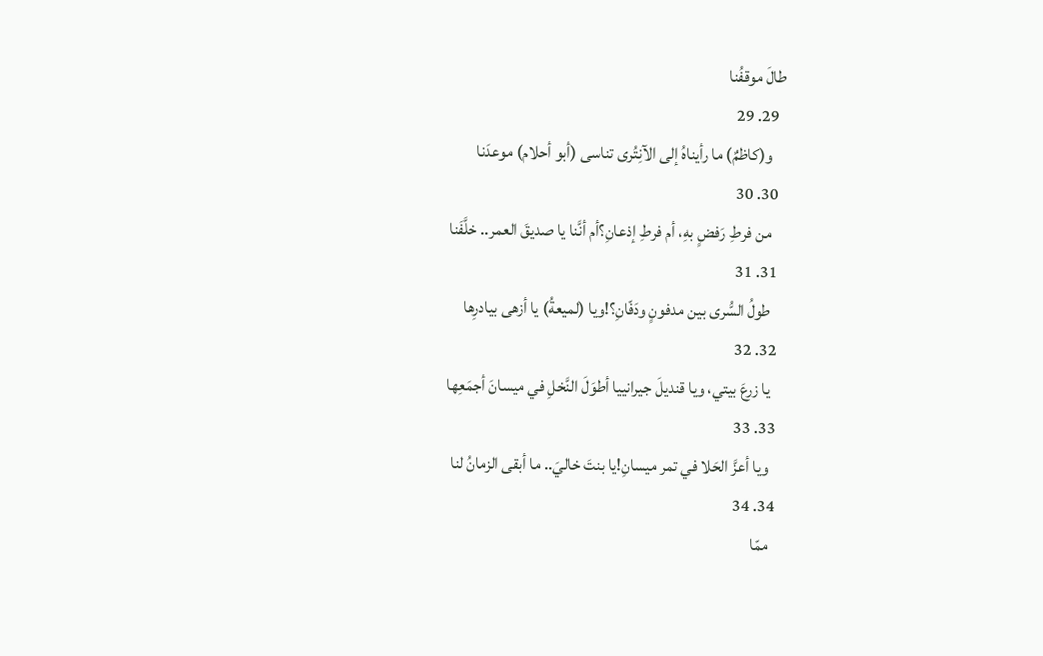طالَ موقفُنا
  29. 29
    و(كاظمٌ) ما رأيناهُ إلى الآنِتُرى تناسى (أبو أحلام) موعدَنا
  30. 30
    من فرطِ رَفضٍ بهِ، أم فرطِ إذعانِ؟أم أنَّنا يا صديقَ العمر.. خلَّفَنا
  31. 31
    طولُ السُّرى بين مدفونٍ ودَفّانِ؟!ويا (لميعةُ) يا أزهى بيادرِها
  32. 32
    يا زرعَ بيتي، ويا قنديلَ جيرانييا أطوَلَ النَّخلِ في ميسانَ أجمَعِها
  33. 33
    ويا أعزَّ الحَلا في تمر ميسانِ!يا بنتَ خاليَ.. ما أبقى الزمانُ لنا
  34. 34
    ممّا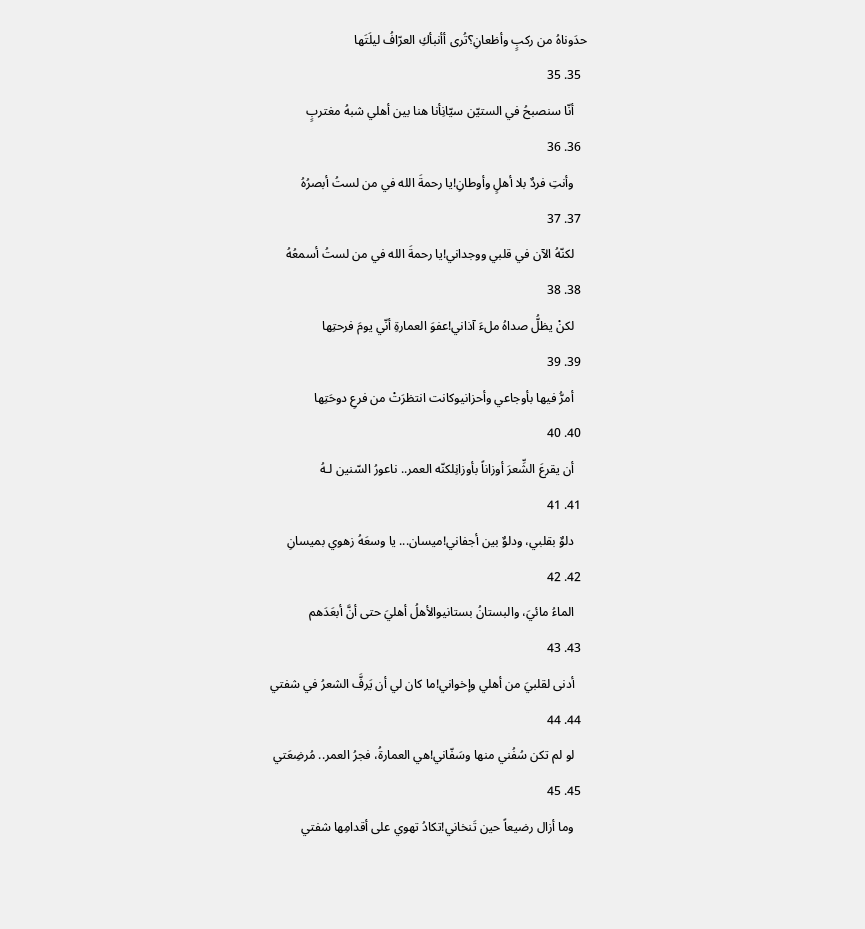حدَوناهُ من ركبٍ وأظعانِ؟تُرى أأنبأكِ العرّافُ ليلَتَها
  35. 35
    أنّا سنصبحُ في الستيّن سيّانِأنا هنا بين أهلي شبهُ مغتربٍ
  36. 36
    وأنتِ فردٌ بلا أهلٍ وأوطانِ!يا رحمةَ الله في من لستُ أبصرُهُ
  37. 37
    لكنّهُ الآن في قلبي ووجداني!يا رحمةَ الله في من لستُ أسمعُهُ
  38. 38
    لكنْ يظلُّ صداهُ ملءَ آذاني!عفوَ العمارةِ أنّي يومَ فرحتِها
  39. 39
    أمرُّ فيها بأوجاعي وأحزانيوكانت انتظرَتْ من فرعِ دوحَتِها
  40. 40
    أن يقرعَ الشِّعرَ أوزاناً بأوزانِلكنّه العمر.. ناعورُ السّنين لـهُ
  41. 41
    دلوٌ بقلبي، ودلوٌ بين أجفاني!ميسان... يا وسعَهُ زهوي بميسانِ
  42. 42
    الماءُ مائيَ، والبستانُ بستانيوالأهلُ أهليَ حتى أنَّ أبعَدَهم
  43. 43
    أدنى لقلبيَ من أهلي وإخواني!ما كان لي أن يَرفَّ الشعرُ في شفتي
  44. 44
    لو لم تكن سُفُني منها وسَفّاني!هي العمارةُ، فجرُ العمر.. مُرضِعَتي
  45. 45
    وما أزال رضيعاً حين تَنخاني!تكادُ تهوي على أقدامِها شفتي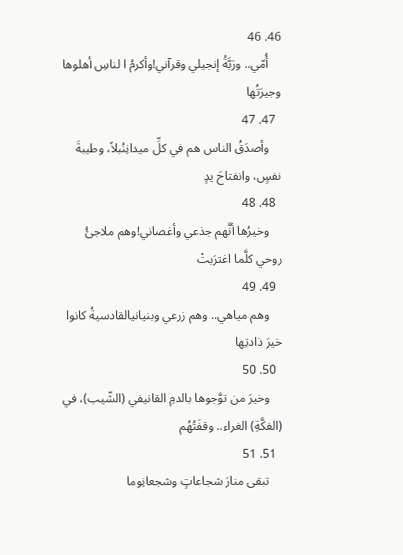46. 46
    أُمّي.. ورَبَّةُ إنجيلي وقرآني!وأكرمُ ا لناسِ أهلوها وجيرَتُها
  47. 47
    وأصدَقُ الناس هم في كلِّ ميدانِنُبلاً، وطيبةَ نفسٍ، وانفتاحَ يدٍ
  48. 48
    وخيرُها أنَّهم جذعي وأغصاني!وهم ملاجئُ روحي كلَّما اغترَبتْ
  49. 49
    وهم مياهي.. وهم زرعي وبنيانيالقادسيةُ كانوا خيرَ ذادتِها
  50. 50
    وخيرَ من توَّجوها بالدمِ القانيفي (الشّيب)، في (الفكَّةِ) الغراء.. وقفَتُهُم
  51. 51
    تبقى منارَ شجاعاتٍ وشجعانِوما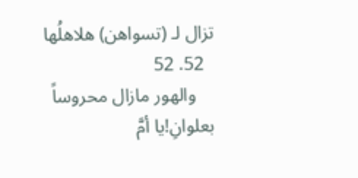تزال لـ (تسواهن) هلاهلُها
  52. 52
    والهور مازال محروساً بعلوانِ!يا أمَّ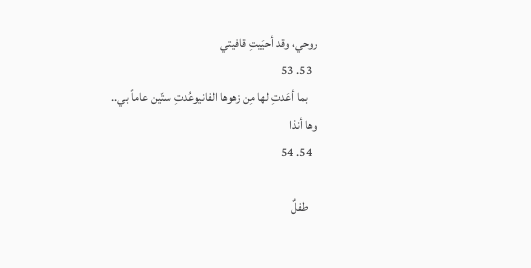روحي، وقد أحيَيتِ قافيتي
  53. 53
    بما أعَدتِ لها مِن زهوها الفانيوعُدتِ ستّين عاماً بي.. وها أنذا
  54. 54

    طفلٌ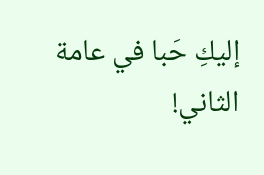إليكِ حَبا في عامة الثاني!